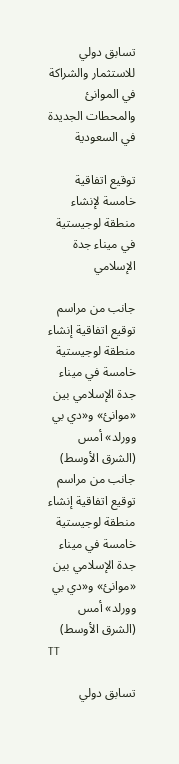تسابق دولي للاستثمار والشراكة في الموانئ والمحطات الجديدة في السعودية

توقيع اتفاقية خامسة لإنشاء منطقة لوجيستية في ميناء جدة الإسلامي

جانب من مراسم توقيع اتفاقية إنشاء منطقة لوجيستية خامسة في ميناء جدة الإسلامي بين «موانئ» و«دي بي وورلد» أمس (الشرق الأوسط)
جانب من مراسم توقيع اتفاقية إنشاء منطقة لوجيستية خامسة في ميناء جدة الإسلامي بين «موانئ» و«دي بي وورلد» أمس (الشرق الأوسط)
TT

تسابق دولي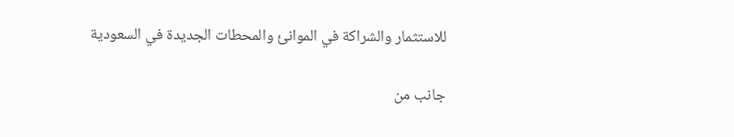للاستثمار والشراكة في الموانئ والمحطات الجديدة في السعودية

جانب من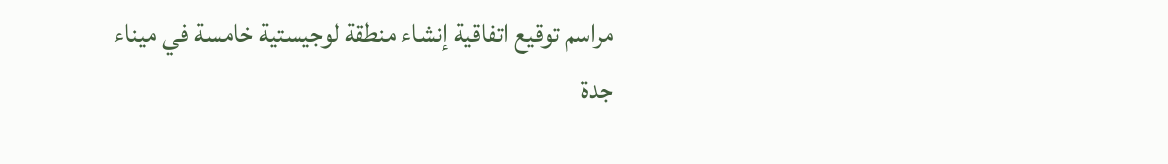مراسم توقيع اتفاقية إنشاء منطقة لوجيستية خامسة في ميناء جدة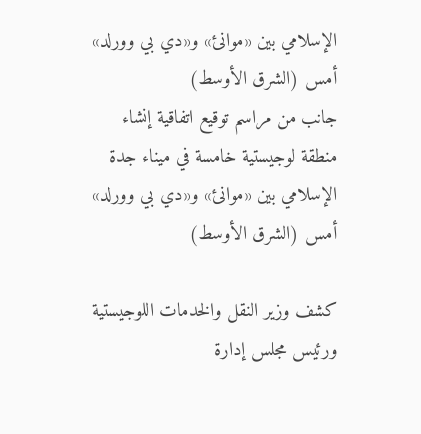الإسلامي بين «موانئ» و«دي بي وورلد» أمس (الشرق الأوسط)
جانب من مراسم توقيع اتفاقية إنشاء منطقة لوجيستية خامسة في ميناء جدة الإسلامي بين «موانئ» و«دي بي وورلد» أمس (الشرق الأوسط)

كشف وزير النقل والخدمات اللوجيستية ورئيس مجلس إدارة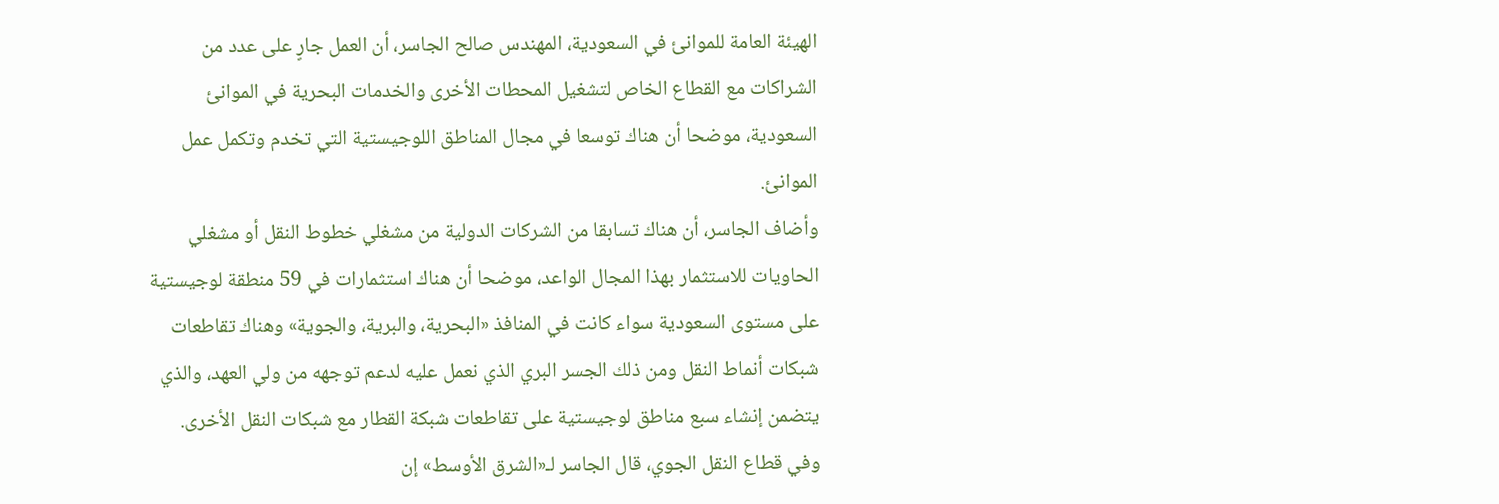الهيئة العامة للموانئ في السعودية، المهندس صالح الجاسر، أن العمل جارٍ على عدد من الشراكات مع القطاع الخاص لتشغيل المحطات الأخرى والخدمات البحرية في الموانئ السعودية، موضحا أن هناك توسعا في مجال المناطق اللوجيستية التي تخدم وتكمل عمل الموانئ.
وأضاف الجاسر، أن هناك تسابقا من الشركات الدولية من مشغلي خطوط النقل أو مشغلي الحاويات للاستثمار بهذا المجال الواعد، موضحا أن هناك استثمارات في 59 منطقة لوجيستية على مستوى السعودية سواء كانت في المنافذ «البحرية، والبرية، والجوية» وهناك تقاطعات شبكات أنماط النقل ومن ذلك الجسر البري الذي نعمل عليه لدعم توجهه من ولي العهد، والذي يتضمن إنشاء سبع مناطق لوجيستية على تقاطعات شبكة القطار مع شبكات النقل الأخرى.
وفي قطاع النقل الجوي، قال الجاسر لـ«الشرق الأوسط» إن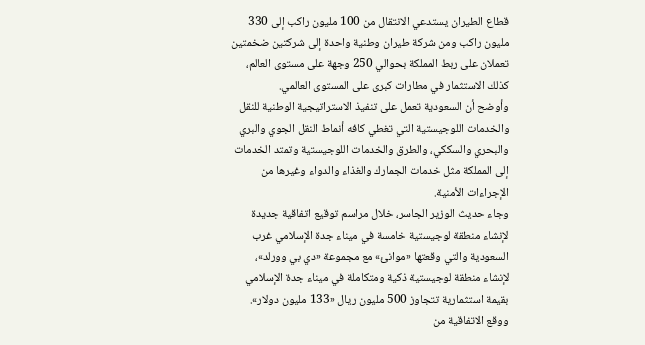قطاع الطيران يستدعي الانتقال من 100 مليون راكب إلى 330 مليون راكب ومن شركة طيران وطنية واحدة إلى شركتين ضخمتين تعملان على ربط المملكة بحوالي 250 وجهة على مستوى العالم، كذلك الاستثمار في مطارات كبرى على المستوى العالمي.
وأوضح أن السعودية تعمل على تنفيذ الاستراتيجية الوطنية للنقل والخدمات اللوجيستية التي تغطي كافه أنماط النقل الجوي والبري والبحري والسككي، والطرق والخدمات اللوجيستية وتمتد الخدمات إلى المملكة مثل خدمات الجمارك والغذاء والدواء وغيرها من الإجراءات الأمنية.
وجاء حديث الوزير الجاسر، خلال مراسم توقيع اتفاقية جديدة لإنشاء منطقة لوجيستية خامسة في ميناء جدة الإسلامي غرب السعودية والتي وقعتها «موانئ» مع مجموعة «دي بي وورلد»، لإنشاء منطقة لوجيستية ذكية ومتكاملة في ميناء جدة الإسلامي بقيمة استثمارية تتجاوز 500 مليون ريال «133 مليون دولار».
ووقع الاتفاقية من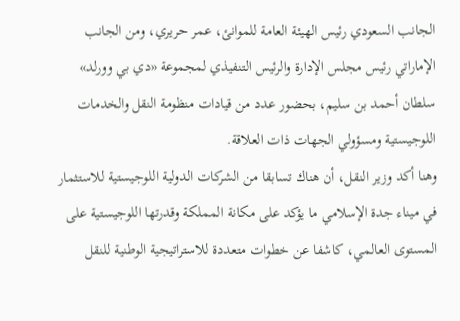الجانب السعودي رئيس الهيئة العامة للموانئ، عمر حريري، ومن الجانب الإماراتي رئيس مجلس الإدارة والرئيس التنفيذي لمجموعة «دي بي وورلد» سلطان أحمد بن سليم، بحضور عدد من قيادات منظومة النقل والخدمات اللوجيستية ومسؤولي الجهات ذات العلاقة.
وهنا أكد وزير النقل، أن هناك تسابقا من الشركات الدولية اللوجيستية للاستثمار في ميناء جدة الإسلامي ما يؤكد على مكانة المملكة وقدرتها اللوجيستية على المستوى العالمي، كاشفا عن خطوات متعددة للاستراتيجية الوطنية للنقل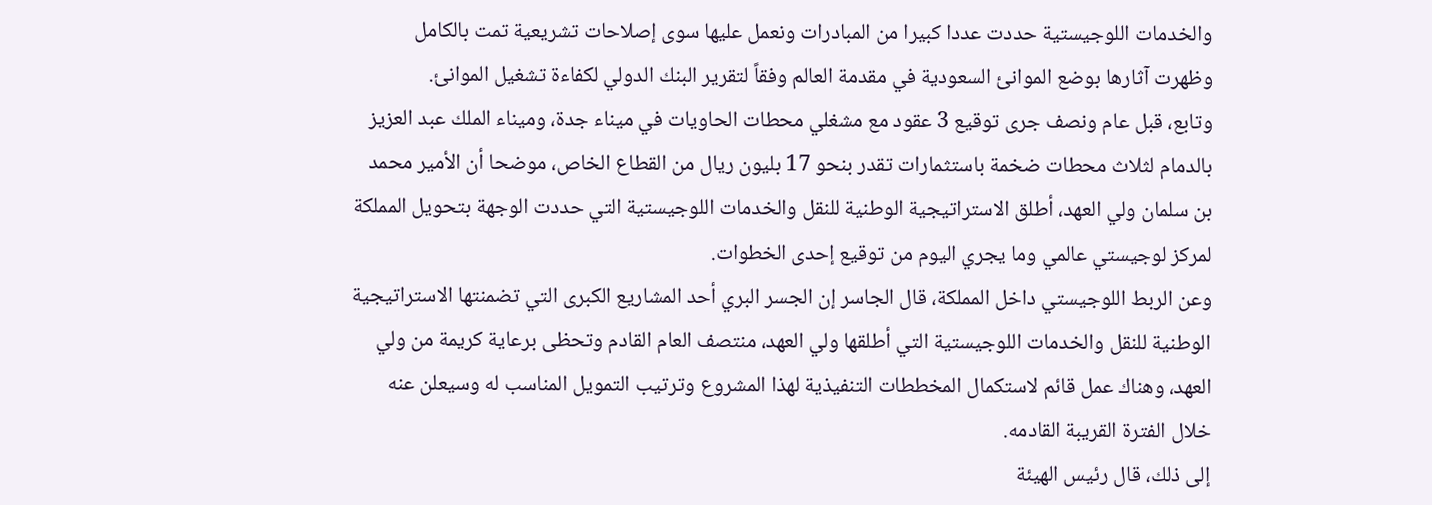والخدمات اللوجيستية حددت عددا كبيرا من المبادرات ونعمل عليها سوى إصلاحات تشريعية تمت بالكامل وظهرت آثارها بوضع الموانئ السعودية في مقدمة العالم وفقاً لتقرير البنك الدولي لكفاءة تشغيل الموانئ.
وتابع، قبل عام ونصف جرى توقيع 3 عقود مع مشغلي محطات الحاويات في ميناء جدة، وميناء الملك عبد العزيز بالدمام لثلاث محطات ضخمة باستثمارات تقدر بنحو 17 بليون ريال من القطاع الخاص، موضحا أن الأمير محمد بن سلمان ولي العهد، أطلق الاستراتيجية الوطنية للنقل والخدمات اللوجيستية التي حددت الوجهة بتحويل المملكة لمركز لوجيستي عالمي وما يجري اليوم من توقيع إحدى الخطوات.
وعن الربط اللوجيستي داخل المملكة، قال الجاسر إن الجسر البري أحد المشاريع الكبرى التي تضمنتها الاستراتيجية الوطنية للنقل والخدمات اللوجيستية التي أطلقها ولي العهد، منتصف العام القادم وتحظى برعاية كريمة من ولي العهد، وهناك عمل قائم لاستكمال المخططات التنفيذية لهذا المشروع وترتيب التمويل المناسب له وسيعلن عنه خلال الفترة القريبة القادمه.
إلى ذلك، قال رئيس الهيئة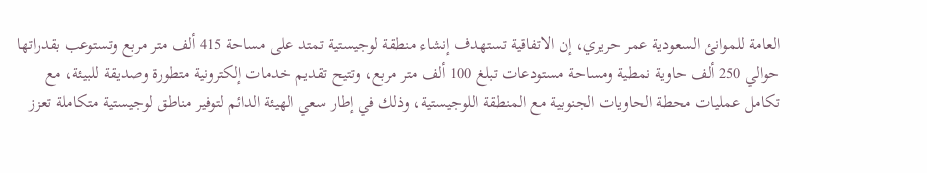العامة للموانئ السعودية عمر حريري، إن الاتفاقية تستهدف إنشاء منطقة لوجيستية تمتد على مساحة 415 ألف متر مربع وتستوعب بقدراتها حوالي 250 ألف حاوية نمطية ومساحة مستودعات تبلغ 100 ألف متر مربع، وتتيح تقديم خدمات إلكترونية متطورة وصديقة للبيئة، مع تكامل عمليات محطة الحاويات الجنوبية مع المنطقة اللوجيستية، وذلك في إطار سعي الهيئة الدائم لتوفير مناطق لوجيستية متكاملة تعزز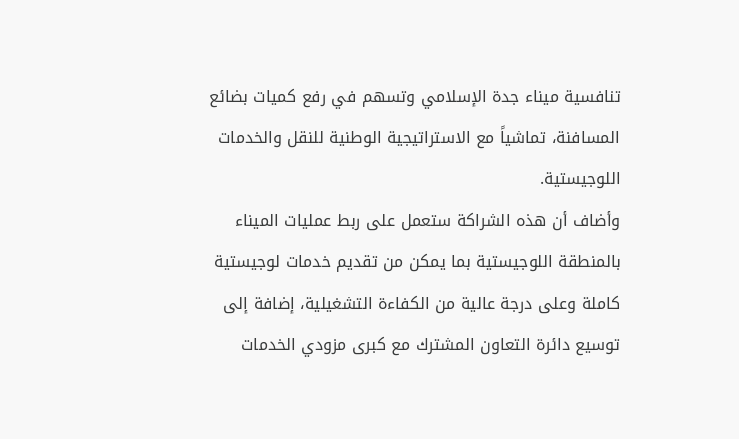تنافسية ميناء جدة الإسلامي وتسهم في رفع كميات بضائع المسافنة، تماشياً مع الاستراتيجية الوطنية للنقل والخدمات اللوجيستية.
وأضاف أن هذه الشراكة ستعمل على ربط عمليات الميناء بالمنطقة اللوجيستية بما يمكن من تقديم خدمات لوجيستية كاملة وعلى درجة عالية من الكفاءة التشغيلية، إضافة إلى توسيع دائرة التعاون المشترك مع كبرى مزودي الخدمات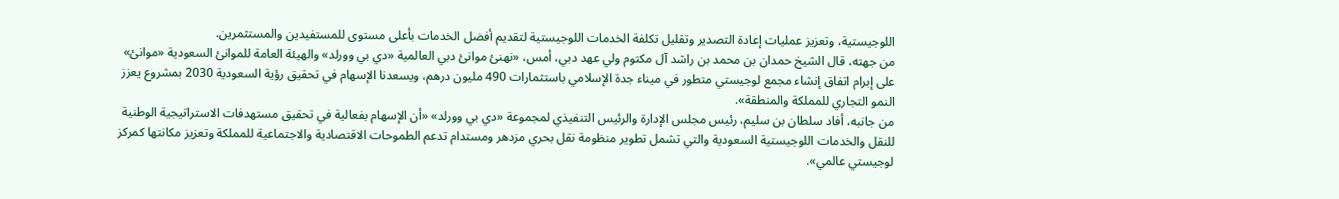اللوجيستية، وتعزيز عمليات إعادة التصدير وتقليل تكلفة الخدمات اللوجيستية لتقديم أفضل الخدمات بأعلى مستوى للمستفيدين والمستثمرين.
من جهته، قال الشيخ حمدان بن محمد بن راشد آل مكتوم ولي عهد دبي، أمس، «نهنئ موانئ دبي العالمية «دي بي وورلد» والهيئة العامة للموانئ السعودية «موانئ» على إبرام اتفاق إنشاء مجمع لوجيستي متطور في ميناء جدة الإسلامي باستثمارات 490 مليون درهم، ويسعدنا الإسهام في تحقيق رؤية السعودية 2030 بمشروع يعزز النمو التجاري للمملكة والمنطقة».
من جانبه، أفاد سلطان بن سليم، رئيس مجلس الإدارة والرئيس التنفيذي لمجموعة «دي بي وورلد» «أن الإسهام بفعالية في تحقيق مستهدفات الاستراتيجية الوطنية للنقل والخدمات اللوجيستية السعودية والتي تشمل تطوير منظومة نقل بحري مزدهر ومستدام تدعم الطموحات الاقتصادية والاجتماعية للمملكة وتعزيز مكانتها كمركز لوجيستي عالمي».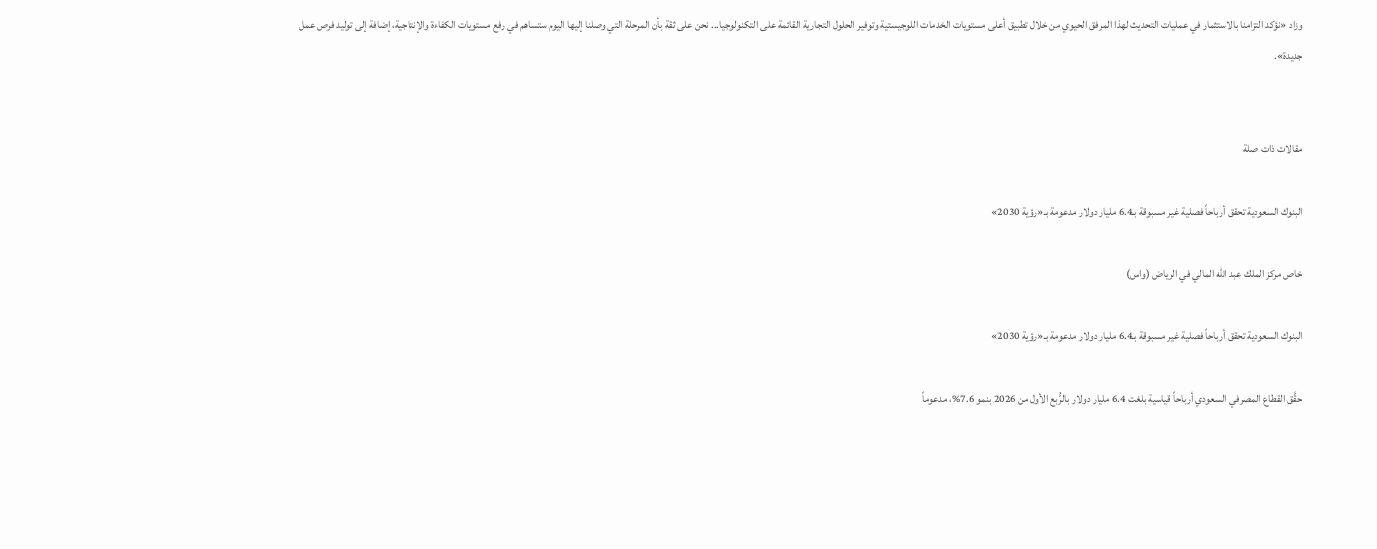وزاد «نؤكد التزامنا بالاستثمار في عمليات التحديث لهذا المرفق الحيوي من خلال تطبيق أعلى مستويات الخدمات اللوجيستية وتوفير الحلول التجارية القائمة على التكنولوجيا... نحن على ثقة بأن المرحلة التي وصلنا إليها اليوم ستساهم في رفع مستويات الكفاءة والإنتاجية، إضافة إلى توليد فرص عمل جديدة».


مقالات ذات صلة

البنوك السعودية تحقق أرباحاً فصلية غير مسبوقة بـ6.4 مليار دولار مدعومة بـ«رؤية 2030»

خاص مركز الملك عبد الله المالي في الرياض (واس)

البنوك السعودية تحقق أرباحاً فصلية غير مسبوقة بـ6.4 مليار دولار مدعومة بـ«رؤية 2030»

حقَّق القطاع المصرفي السعودي أرباحاً قياسية بلغت 6.4 مليار دولار بالرُّبع الأول من 2026 بنمو 7.6%، مدعوماً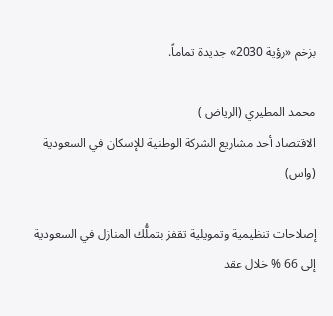بزخم «رؤية 2030» جديدة تماماً.

محمد المطيري (الرياض )
الاقتصاد أحد مشاريع الشركة الوطنية للإسكان في السعودية (واس)

إصلاحات تنظيمية وتمويلية تقفز بتملُّك المنازل في السعودية إلى 66 % خلال عقد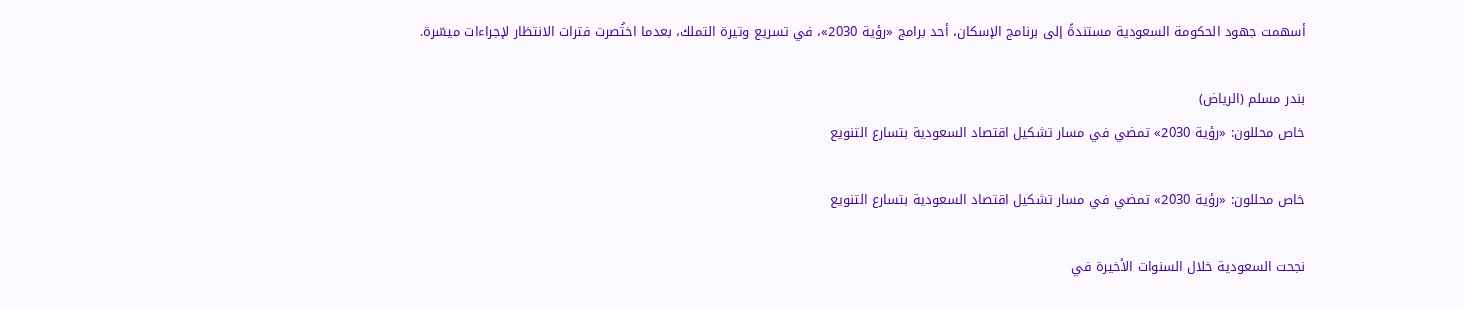أسهمت جهود الحكومة السعودية مستندةً إلى برنامج الإسكان، أحد برامج «رؤية 2030»، في تسريع وتيرة التملك، بعدما اختُصرت فترات الانتظار لإجراءات ميسّرة.

بندر مسلم (الرياض)
خاص محللون: «رؤية 2030» تمضي في مسار تشكيل اقتصاد السعودية بتسارع التنويع

خاص محللون: «رؤية 2030» تمضي في مسار تشكيل اقتصاد السعودية بتسارع التنويع

نجحت السعودية خلال السنوات الأخيرة في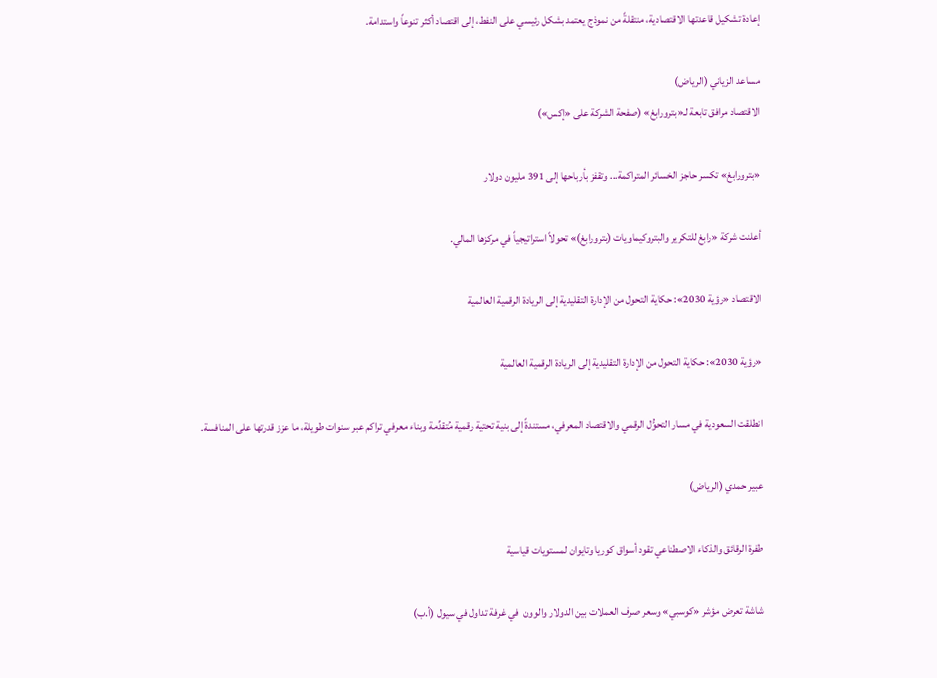إعادة تشكيل قاعدتها الاقتصادية، منتقلةً من نموذج يعتمد بشكل رئيسي على النفط، إلى اقتصاد أكثر تنوعاً واستدامة.

مساعد الزياني (الرياض)
الاقتصاد مرافق تابعة لـ«بترورابغ» (صفحة الشركة على «إكس»)

«بترورابغ» تكسر حاجز الخسائر المتراكمة... وتقفز بأرباحها إلى 391 مليون دولار

أعلنت شركة «رابغ للتكرير والبتروكيماويات (بترورابغ)» تحولاً استراتيجياً في مركزها المالي.

الاقتصاد «رؤية 2030»: حكاية التحول من الإدارة التقليدية إلى الريادة الرقمية العالمية

«رؤية 2030»: حكاية التحول من الإدارة التقليدية إلى الريادة الرقمية العالمية

انطلقت السعودية في مسار التحوُّل الرقمي والاقتصاد المعرفي، مستندةً إلى بنية تحتية رقمية مُتقدِّمة وبناء معرفي تراكم عبر سنوات طويلة، ما عزز قدرتها على المنافسة.

عبير حمدي (الرياض)

طفرة الرقائق والذكاء الاصطناعي تقود أسواق كوريا وتايوان لمستويات قياسية

شاشة تعرض مؤشر «كوسبي» وسعر صرف العملات بين الدولار والوون  في غرفة تداول في سيول (أ.ب)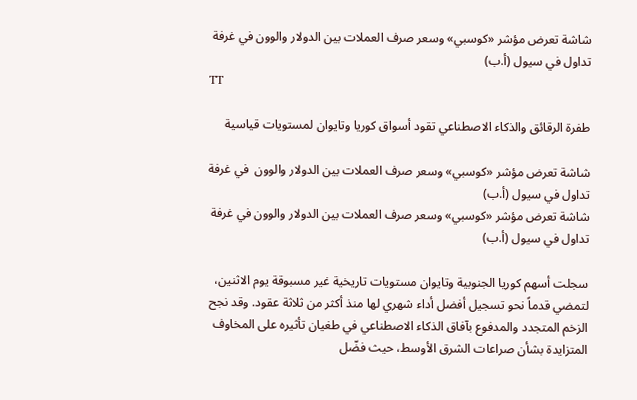شاشة تعرض مؤشر «كوسبي» وسعر صرف العملات بين الدولار والوون في غرفة تداول في سيول (أ.ب)
TT

طفرة الرقائق والذكاء الاصطناعي تقود أسواق كوريا وتايوان لمستويات قياسية

شاشة تعرض مؤشر «كوسبي» وسعر صرف العملات بين الدولار والوون  في غرفة تداول في سيول (أ.ب)
شاشة تعرض مؤشر «كوسبي» وسعر صرف العملات بين الدولار والوون في غرفة تداول في سيول (أ.ب)

سجلت أسهم كوريا الجنوبية وتايوان مستويات تاريخية غير مسبوقة يوم الاثنين، لتمضي قدماً نحو تسجيل أفضل أداء شهري لها منذ أكثر من ثلاثة عقود. وقد نجح الزخم المتجدد والمدفوع بآفاق الذكاء الاصطناعي في طغيان تأثيره على المخاوف المتزايدة بشأن صراعات الشرق الأوسط، حيث فضّل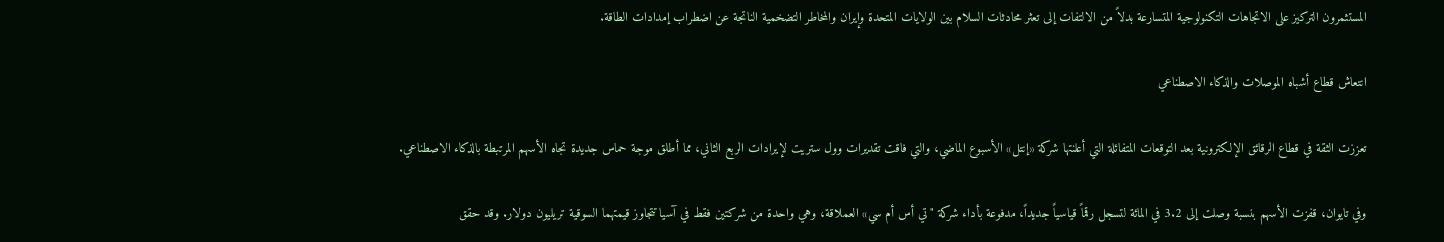المستثمرون التركيز على الاتجاهات التكنولوجية المتسارعة بدلاً من الالتفات إلى تعثر محادثات السلام بين الولايات المتحدة وإيران والمخاطر التضخمية الناتجة عن اضطراب إمدادات الطاقة.

انتعاش قطاع أشباه الموصلات والذكاء الاصطناعي

تعززت الثقة في قطاع الرقائق الإلكترونية بعد التوقعات المتفائلة التي أعلنتها شركة «إنتل» الأسبوع الماضي، والتي فاقت تقديرات وول ستريت لإيرادات الربع الثاني، مما أطلق موجة حماس جديدة تجاه الأسهم المرتبطة بالذكاء الاصطناعي.

وفي تايوان، قفزت الأسهم بنسبة وصلت إلى 3.2 في المائة لتسجل رقماً قياسياً جديداً، مدفوعة بأداء شركة "تي أس أم سي» العملاقة، وهي واحدة من شركتين فقط في آسيا تتجاوز قيمتهما السوقية تريليون دولار. وقد حقق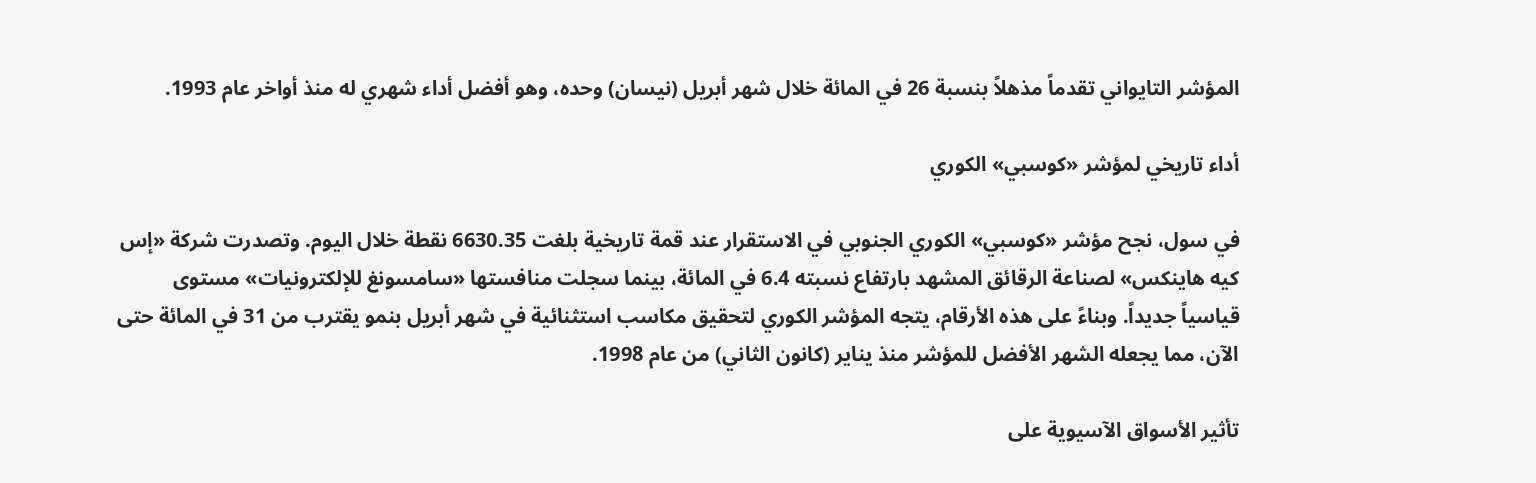المؤشر التايواني تقدماً مذهلاً بنسبة 26 في المائة خلال شهر أبريل (نيسان) وحده، وهو أفضل أداء شهري له منذ أواخر عام 1993.

أداء تاريخي لمؤشر «كوسبي» الكوري

في سول، نجح مؤشر «كوسبي» الكوري الجنوبي في الاستقرار عند قمة تاريخية بلغت 6630.35 نقطة خلال اليوم. وتصدرت شركة «إس كيه هاينكس» لصناعة الرقائق المشهد بارتفاع نسبته 6.4 في المائة، بينما سجلت منافستها «سامسونغ للإلكترونيات» مستوى قياسياً جديداً. وبناءً على هذه الأرقام، يتجه المؤشر الكوري لتحقيق مكاسب استثنائية في شهر أبريل بنمو يقترب من 31 في المائة حتى الآن، مما يجعله الشهر الأفضل للمؤشر منذ يناير (كانون الثاني) من عام 1998.

تأثير الأسواق الآسيوية على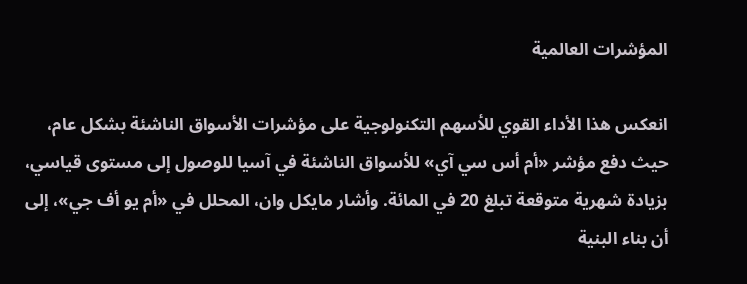المؤشرات العالمية

انعكس هذا الأداء القوي للأسهم التكنولوجية على مؤشرات الأسواق الناشئة بشكل عام، حيث دفع مؤشر «أم أس سي آي» للأسواق الناشئة في آسيا للوصول إلى مستوى قياسي، بزيادة شهرية متوقعة تبلغ 20 في المائة. وأشار مايكل وان، المحلل في «أم يو أف جي»، إلى أن بناء البنية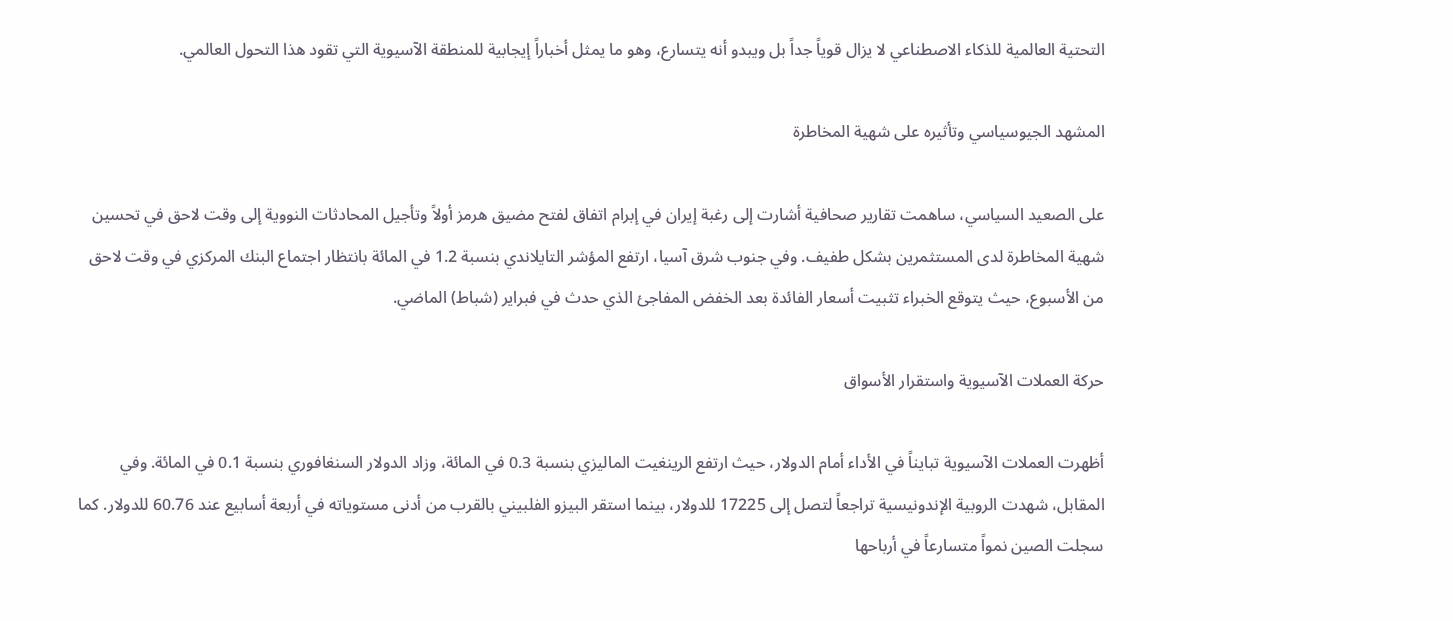التحتية العالمية للذكاء الاصطناعي لا يزال قوياً جداً بل ويبدو أنه يتسارع، وهو ما يمثل أخباراً إيجابية للمنطقة الآسيوية التي تقود هذا التحول العالمي.

المشهد الجيوسياسي وتأثيره على شهية المخاطرة

على الصعيد السياسي، ساهمت تقارير صحافية أشارت إلى رغبة إيران في إبرام اتفاق لفتح مضيق هرمز أولاً وتأجيل المحادثات النووية إلى وقت لاحق في تحسين شهية المخاطرة لدى المستثمرين بشكل طفيف. وفي جنوب شرق آسيا، ارتفع المؤشر التايلاندي بنسبة 1.2 في المائة بانتظار اجتماع البنك المركزي في وقت لاحق من الأسبوع، حيث يتوقع الخبراء تثبيت أسعار الفائدة بعد الخفض المفاجئ الذي حدث في فبراير (شباط) الماضي.

حركة العملات الآسيوية واستقرار الأسواق

أظهرت العملات الآسيوية تبايناً في الأداء أمام الدولار، حيث ارتفع الرينغيت الماليزي بنسبة 0.3 في المائة، وزاد الدولار السنغافوري بنسبة 0.1 في المائة. وفي المقابل، شهدت الروبية الإندونيسية تراجعاً لتصل إلى 17225 للدولار، بينما استقر البيزو الفلبيني بالقرب من أدنى مستوياته في أربعة أسابيع عند 60.76 للدولار. كما سجلت الصين نمواً متسارعاً في أرباحها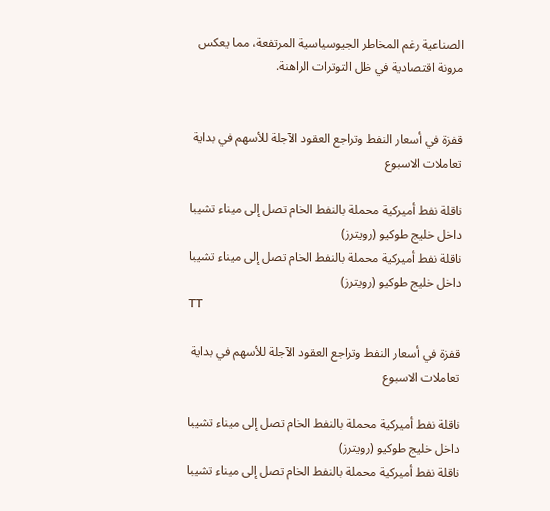الصناعية رغم المخاطر الجيوسياسية المرتفعة، مما يعكس مرونة اقتصادية في ظل التوترات الراهنة.


قفزة في أسعار النفط وتراجع العقود الآجلة للأسهم في بداية تعاملات الاسبوع

ناقلة نفط أميركية محملة بالنفط الخام تصل إلى ميناء تشيبا داخل خليج طوكيو (رويترز)
ناقلة نفط أميركية محملة بالنفط الخام تصل إلى ميناء تشيبا داخل خليج طوكيو (رويترز)
TT

قفزة في أسعار النفط وتراجع العقود الآجلة للأسهم في بداية تعاملات الاسبوع

ناقلة نفط أميركية محملة بالنفط الخام تصل إلى ميناء تشيبا داخل خليج طوكيو (رويترز)
ناقلة نفط أميركية محملة بالنفط الخام تصل إلى ميناء تشيبا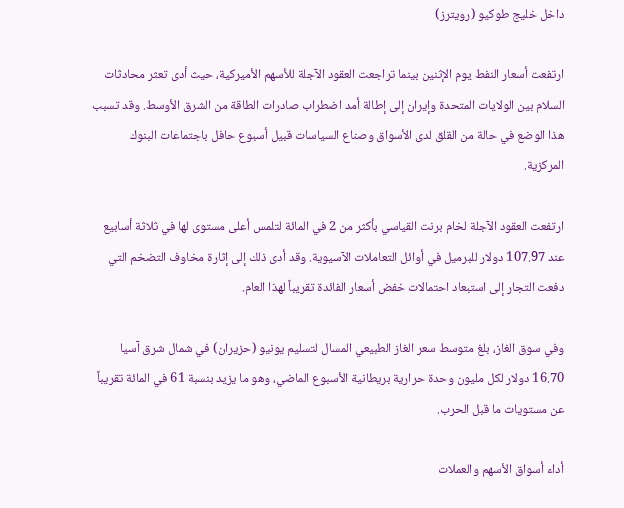داخل خليج طوكيو (رويترز)

ارتفعت أسعار النفط يوم الإثنين بينما تراجعت العقود الآجلة للأسهم الأميركية، حيث أدى تعثر محادثات السلام بين الولايات المتحدة وإيران إلى إطالة أمد اضطراب صادرات الطاقة من الشرق الأوسط. وقد تسبب هذا الوضع في حالة من القلق لدى الأسواق وصناع السياسات قبيل أسبوع حافل باجتماعات البنوك المركزية.

ارتفعت العقود الآجلة لخام برنت القياسي بأكثر من 2 في المائة لتلمس أعلى مستوى لها في ثلاثة أسابيع عند 107.97 دولار للبرميل في أوائل التعاملات الآسيوية. وقد أدى ذلك إلى إثارة مخاوف التضخم التي دفعت التجار إلى استبعاد احتمالات خفض أسعار الفائدة تقريباً لهذا العام.

وفي سوق الغاز، بلغ متوسط سعر الغاز الطبيعي المسال لتسليم يونيو (حزيران) في شمال شرق آسيا 16.70 دولار لكل مليون وحدة حرارية بريطانية الأسبوع الماضي، وهو ما يزيد بنسبة 61 في المائة تقريباً عن مستويات ما قبل الحرب.

أداء أسواق الأسهم والعملات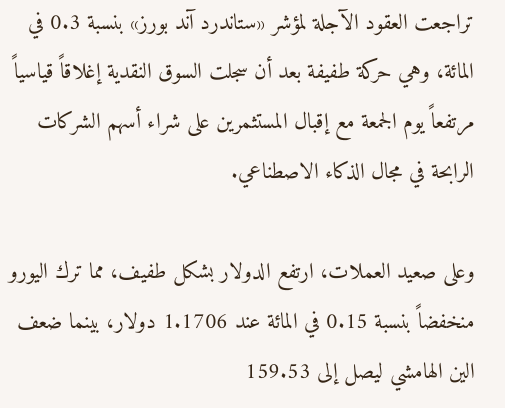تراجعت العقود الآجلة لمؤشر «ستاندرد آند بورز» بنسبة 0.3 في المائة، وهي حركة طفيفة بعد أن سجلت السوق النقدية إغلاقاً قياسياً مرتفعاً يوم الجمعة مع إقبال المستثمرين على شراء أسهم الشركات الرابحة في مجال الذكاء الاصطناعي.

وعلى صعيد العملات، ارتفع الدولار بشكل طفيف، مما ترك اليورو منخفضاً بنسبة 0.15 في المائة عند 1.1706 دولار، بينما ضعف الين الهامشي ليصل إلى 159.53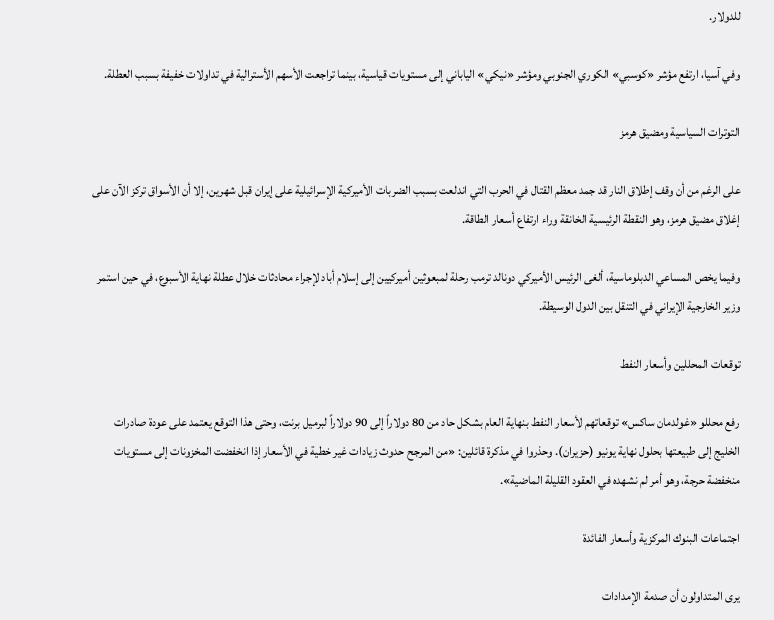للدولار.

وفي آسيا، ارتفع مؤشر «كوسبي» الكوري الجنوبي ومؤشر «نيكي» الياباني إلى مستويات قياسية، بينما تراجعت الأسهم الأسترالية في تداولات خفيفة بسبب العطلة.

التوترات السياسية ومضيق هرمز

على الرغم من أن وقف إطلاق النار قد جمد معظم القتال في الحرب التي اندلعت بسبب الضربات الأميركية الإسرائيلية على إيران قبل شهرين، إلا أن الأسواق تركز الآن على إغلاق مضيق هرمز، وهو النقطة الرئيسية الخانقة وراء ارتفاع أسعار الطاقة.

وفيما يخص المساعي الدبلوماسية، ألغى الرئيس الأميركي دونالد ترمب رحلة لمبعوثين أميركيين إلى إسلام أباد لإجراء محادثات خلال عطلة نهاية الأسبوع، في حين استمر وزير الخارجية الإيراني في التنقل بين الدول الوسيطة.

توقعات المحللين وأسعار النفط

رفع محللو «غولدمان ساكس» توقعاتهم لأسعار النفط بنهاية العام بشكل حاد من 80 دولاراً إلى 90 دولاراً لبرميل برنت، وحتى هذا التوقع يعتمد على عودة صادرات الخليج إلى طبيعتها بحلول نهاية يونيو (حزيران). وحذروا في مذكرة قائلين: «من المرجح حدوث زيادات غير خطية في الأسعار إذا انخفضت المخزونات إلى مستويات منخفضة حرجة، وهو أمر لم نشهده في العقود القليلة الماضية».

اجتماعات البنوك المركزية وأسعار الفائدة

يرى المتداولون أن صدمة الإمدادات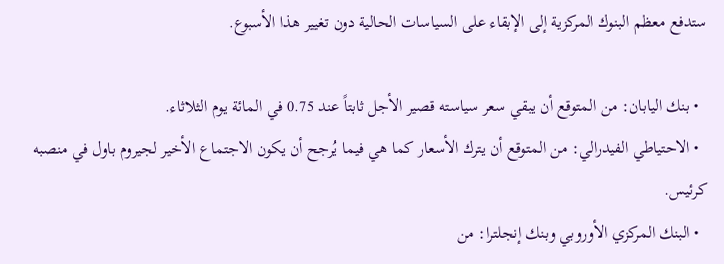ستدفع معظم البنوك المركزية إلى الإبقاء على السياسات الحالية دون تغيير هذا الأسبوع.

  • بنك اليابان: من المتوقع أن يبقي سعر سياسته قصير الأجل ثابتاً عند 0.75 في المائة يوم الثلاثاء.
  • الاحتياطي الفيدرالي: من المتوقع أن يترك الأسعار كما هي فيما يُرجح أن يكون الاجتماع الأخير لجيروم باول في منصبه كرئيس.
  • البنك المركزي الأوروبي وبنك إنجلترا: من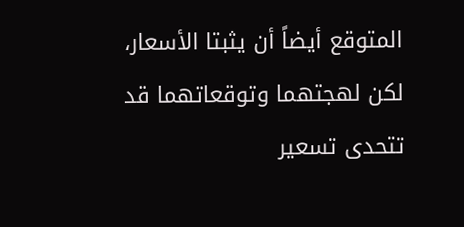المتوقع أيضاً أن يثبتا الأسعار، لكن لهجتهما وتوقعاتهما قد تتحدى تسعير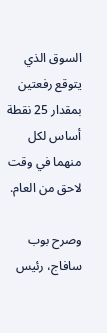السوق الذي يتوقع رفعتين بمقدار 25 نقطة أساس لكل منهما في وقت لاحق من العام.

وصرح بوب سافاج، رئيس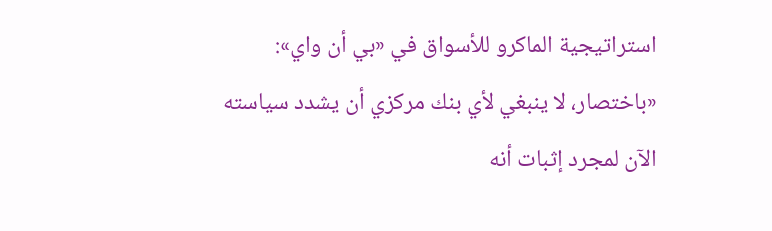استراتيجية الماكرو للأسواق في «بي أن واي»: «باختصار، لا ينبغي لأي بنك مركزي أن يشدد سياسته الآن لمجرد إثبات أنه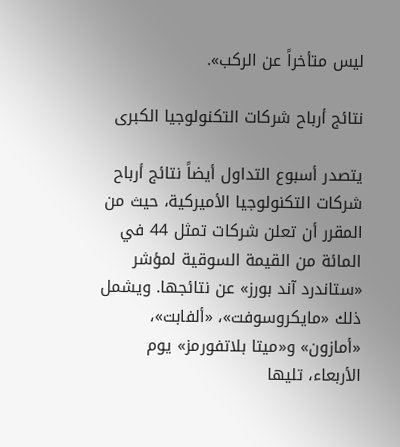ليس متأخراً عن الركب».

نتائج أرباح شركات التكنولوجيا الكبرى

يتصدر أسبوع التداول أيضاً نتائج أرباح شركات التكنولوجيا الأميركية، حيث من المقرر أن تعلن شركات تمثل 44 في المائة من القيمة السوقية لمؤشر «ستاندرد آند بورز» عن نتائجها. ويشمل ذلك «مايكروسوفت»، «ألفابت»، «أمازون» و«ميتا بلاتفورمز» يوم الأربعاء، تليها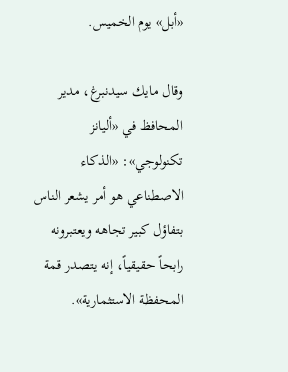«أبل» يوم الخميس.

وقال مايك سيدنبرغ، مدير المحافظ في «أليانز تكنولوجي»: «الذكاء الاصطناعي هو أمر يشعر الناس بتفاؤل كبير تجاهه ويعتبرونه رابحاً حقيقياً، إنه يتصدر قمة المحفظة الاستثمارية».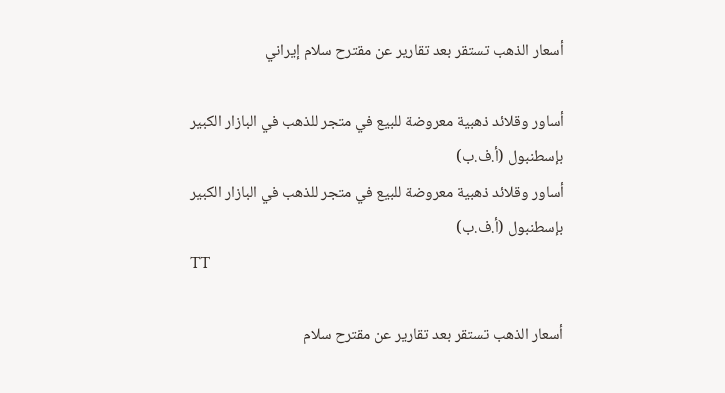أسعار الذهب تستقر بعد تقارير عن مقترح سلام إيراني

أساور وقلائد ذهبية معروضة للبيع في متجر للذهب في البازار الكبير بإسطنبول (أ.ف.ب)
أساور وقلائد ذهبية معروضة للبيع في متجر للذهب في البازار الكبير بإسطنبول (أ.ف.ب)
TT

أسعار الذهب تستقر بعد تقارير عن مقترح سلام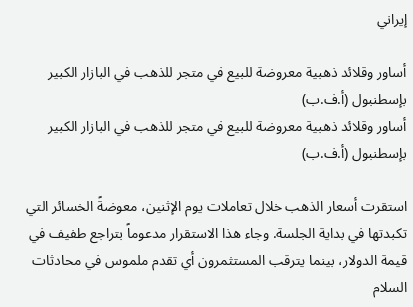إيراني

أساور وقلائد ذهبية معروضة للبيع في متجر للذهب في البازار الكبير بإسطنبول (أ.ف.ب)
أساور وقلائد ذهبية معروضة للبيع في متجر للذهب في البازار الكبير بإسطنبول (أ.ف.ب)

استقرت أسعار الذهب خلال تعاملات يوم الإثنين، معوضةً الخسائر التي تكبدتها في بداية الجلسة. وجاء هذا الاستقرار مدعوماً بتراجع طفيف في قيمة الدولار، بينما يترقب المستثمرون أي تقدم ملموس في محادثات السلام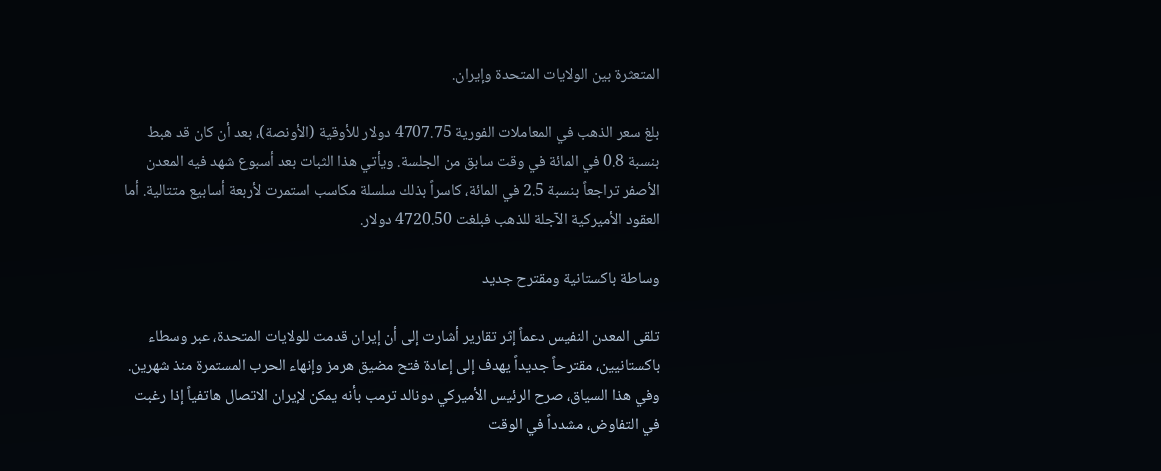المتعثرة بين الولايات المتحدة وإيران.

بلغ سعر الذهب في المعاملات الفورية 4707.75 دولار للأوقية (الأونصة)، بعد أن كان قد هبط بنسبة 0.8 في المائة في وقت سابق من الجلسة. ويأتي هذا الثبات بعد أسبوع شهد فيه المعدن الأصفر تراجعاً بنسبة 2.5 في المائة، كاسراً بذلك سلسلة مكاسب استمرت لأربعة أسابيع متتالية. أما العقود الأميركية الآجلة للذهب فبلغت 4720.50 دولار.

وساطة باكستانية ومقترح جديد

تلقى المعدن النفيس دعماً إثر تقارير أشارت إلى أن إيران قدمت للولايات المتحدة، عبر وسطاء باكستانيين، مقترحاً جديداً يهدف إلى إعادة فتح مضيق هرمز وإنهاء الحرب المستمرة منذ شهرين. وفي هذا السياق، صرح الرئيس الأميركي دونالد ترمب بأنه يمكن لإيران الاتصال هاتفياً إذا رغبت في التفاوض، مشدداً في الوقت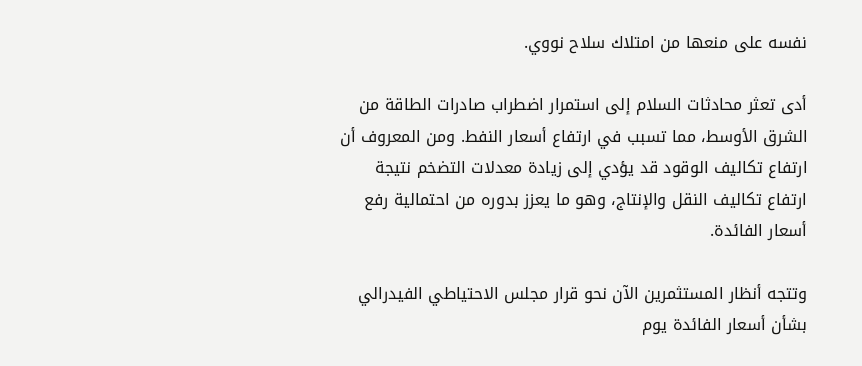نفسه على منعها من امتلاك سلاح نووي.

أدى تعثر محادثات السلام إلى استمرار اضطراب صادرات الطاقة من الشرق الأوسط، مما تسبب في ارتفاع أسعار النفط. ومن المعروف أن ارتفاع تكاليف الوقود قد يؤدي إلى زيادة معدلات التضخم نتيجة ارتفاع تكاليف النقل والإنتاج، وهو ما يعزز بدوره من احتمالية رفع أسعار الفائدة.

وتتجه أنظار المستثمرين الآن نحو قرار مجلس الاحتياطي الفيدرالي بشأن أسعار الفائدة يوم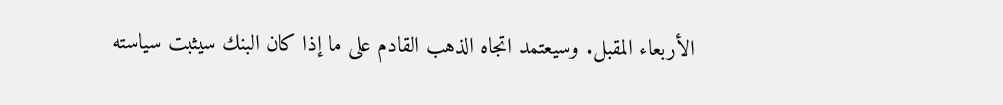الأربعاء المقبل. وسيعتمد اتجاه الذهب القادم على ما إذا كان البنك سيثبت سياسته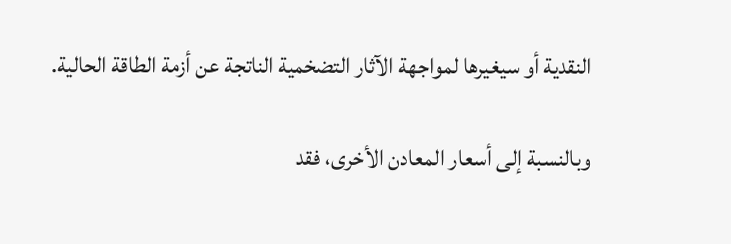النقدية أو سيغيرها لمواجهة الآثار التضخمية الناتجة عن أزمة الطاقة الحالية.

وبالنسبة إلى أسعار المعادن الأخرى، فقد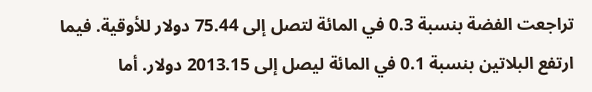تراجعت الفضة بنسبة 0.3 في المائة لتصل إلى 75.44 دولار للأوقية. فيما ارتفع البلاتين بنسبة 0.1 في المائة ليصل إلى 2013.15 دولار. أما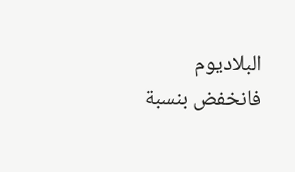البلاديوم فانخفض بنسبة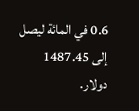0.6 في المائة ليصل إلى 1487.45 دولار.